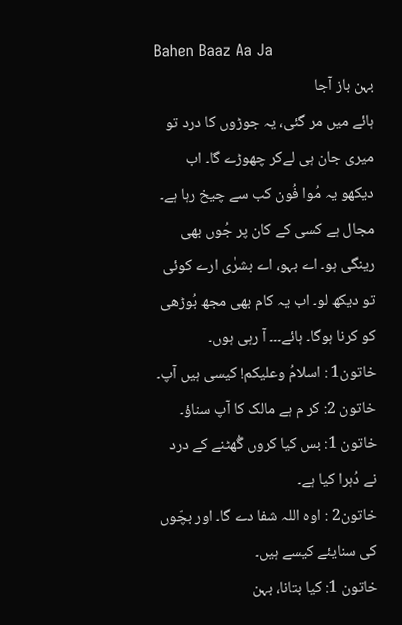Bahen Baaz Aa Ja
بہن باز آجا
ہائے میں مر گئی، یہ جوڑوں کا درد تو میری جان ہی لےکر چھوڑے گا۔ اب دیکھو یہ مُوا فُون کب سے چیخ رہا ہے۔ مجال ہے کسی کے کان پر جُوں بھی رینگی ہو۔ اے بہو، اے بشرٰی ارے کوئی تو دیکھ لو۔ اب یہ کام بھی مجھ بُوڑھی کو کرنا ہوگا۔ ہائے۔۔۔ آ رہی ہوں۔
خاتون1 : اسلامُ وعلیکم! کیسی ہیں آپ۔
خاتون 2: کر م ہے مالک کا آپ سناؤ۔
خاتون 1: بس کیا کروں گُھٹنے کے درد نے دُہرا کیا ہے۔
خاتون2 : اوہ اللہ شفا دے گا۔ اور بچّوں کی سنایئے کیسے ہیں۔
خاتون 1: کیا بتانا، بہن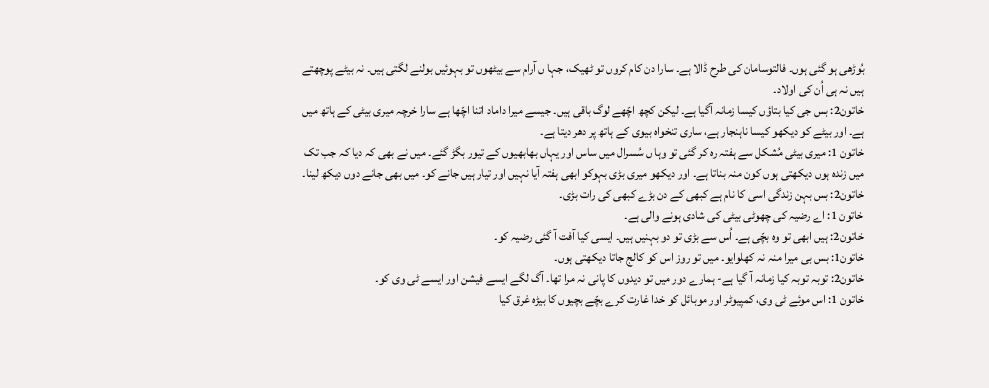بُوڑھی ہو گئی ہوں۔ فالتوسامان کی طرح ڈالا ہے۔ سارا دن کام کروں تو ٹھیک، جہا ں آرام سے بیٹھوں تو بہوئیں بولنے لگتی ہیں۔ نہ بیٹے پوچھتے ہیں نہ ہی اُن کی اولاد۔
خاتون2: بس جی کیا بتاؤں کیسا زمانہ آگیا ہے۔ لیکن کچھ اچّھے لوگ باقی ہیں۔ جیسے میرا داماد اتنا اچّھا ہے سارا خرچہ میری بیٹی کے ہاتھ میں ہے۔ اور بیٹے کو دیکھو کیسا ناہنجار ہے، ساری تنخواہ بیوی کے ہاتھ پر دھر دیتا ہے۔
خاتون 1: میری بیٹی مُشکل سے ہفتہ رہ کر گئی تو وہا ں سُسرال میں ساس اور یہاں بھابھیوں کے تیور بگڑ گئے۔ میں نے بھی کہ دیا کہ جب تک میں زندہ ہوں دیکھتی ہوں کون منہ بناتا ہے۔ اور دیکھو میری بڑی بہوکو ابھی ہفتہ آیا نہیں اور تیار ہیں جانے کو۔ میں بھی جانے دوں دیکھ لینا۔
خاتون2: بس بہن زندگی اسی کا نام ہے کبھی کے دن بڑے کبھی کی رات بڑی۔
خاتون 1: اے رضیہ کی چھوٹی بیٹی کی شادی ہونے والی ہے۔
خاتون2: ہیں ابھی تو وہ بچّی ہے۔ اُس سے بڑی تو دو بہنیں ہیں۔ ایسی کیا آفت آ گئی رضیہ کو۔
خاتون1: بس بی میرا منہ نہ کھلوایو۔ میں تو روز اس کو کالج جاتا دیکھتی ہوں۔
خاتون2: توبہ توبہ کیا زمانہ آ گیا ہے- ہمارے دور میں تو دیدوں کا پانی نہ مرا تھا۔ آگ لگے ایسے فیشن اور ایسے ٹی وی کو۔
خاتون 1: اس موئے ٹی وی، کمپیوٹر اور موبائل کو خدا غارت کرے بچّے بچیوں کا بیڑہ غرق کیا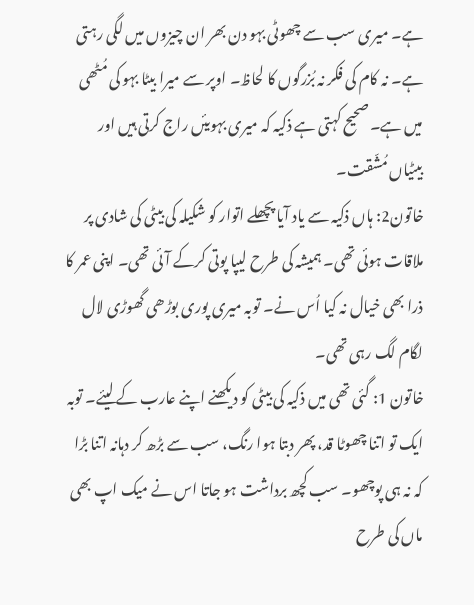ہے۔ میری سب سے چھوٹی بہو دن بھر ان چیزوں میں لگی رہتی ہے۔ نہ کام کی فکر نہ بُزرگوں کا لحاظ۔ اوپر سے میرا بیٹا بہو کی مُٹھی میں ہے۔ صحیح کہتی ہے ذکیہ کہ میری بہویئں راج کرتی ہیں اور بیٹیاں مُشّقت۔
خاتون2: ہاں ذکیہ سے یاد آیا پچھلے اتوار کو شکیلہ کی بیٹی کی شادی پر ملاقات ہوئی تھی۔ ہمیشہ کی طرح لیپا پوتی کرکے آئی تھی۔ اپنی عمر کا ذرا بھی خیال نہ کیا اُس نے۔ توبہ میری پوری بوڑھی گھوڑی لال لگام لگ رہی تھی۔
خاتون 1: گئی تھی میں ذکیہ کی بیٹی کو دیکھنے اپنے عارب کے لیئے۔ توبہ ایک تو اتنا چھوٹا قد، پھر دبتا ہوا رنگ، سب سے بڑھ کر دہانہ اتنا بڑا کہ نہ ہی پوچھو۔ سب کچھ برداشت ہو جاتا اس نے میک اپ بھی ماں کی طرح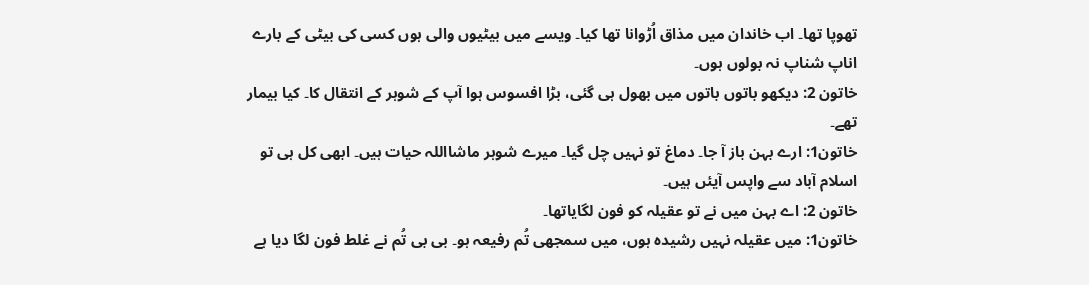تھوپا تھا۔ اب خاندان میں مذاق اُڑوانا تھا کیا۔ ویسے میں بیٹیوں والی ہوں کسی کی بیٹی کے بارے اناپ شناپ نہ بولوں ہوں۔
خاتون 2: دیکھو باتوں باتوں میں بھول ہی گئی، بڑا افسوس ہوا آپ کے شوہر کے انتقال کا۔ کیا بیمار تھے۔
خاتون1: ارے بہن باز آ جا۔ دماغ تو نہیں چل گیا۔ میرے شوہر ماشااللہ حیات ہیں۔ ابھی کل ہی تو اسلام آباد سے واپس آیئں ہیں۔
خاتون 2: اے بہن میں نے تو عقیلہ کو فون لگایاتھا۔
خاتون1: میں عقیلہ نہیں رشیدہ ہوں، میں سمجھی تُم رفیعہ ہو۔ بی بی تُم نے غلط فون لگا دیا ہے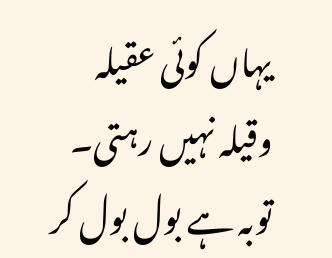یہاں کوئی عقیلہ وقیلہ نہیں رہتی۔ توبہ ہے بول بول کر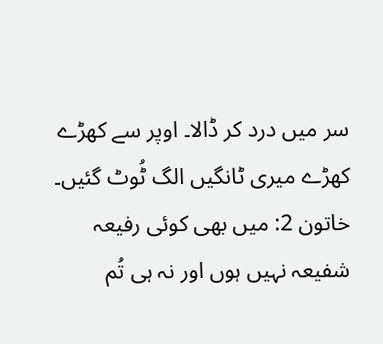سر میں درد کر ڈالا۔ اوپر سے کھڑے کھڑے میری ٹانگیں الگ ٹُوٹ گئیں۔
خاتون 2: میں بھی کوئی رفیعہ شفیعہ نہیں ہوں اور نہ ہی تُم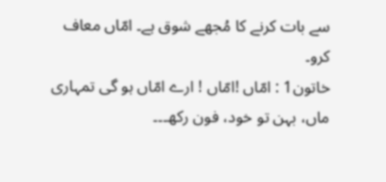سے بات کرنے کا مُجھے شوق ہے۔ امّاں معاف کرو۔
خاتون1 : امّاں !امّاں ! ارے امّاں ہو گی تمہاری ماں، بہن تو خود، فون رکھ۔۔۔